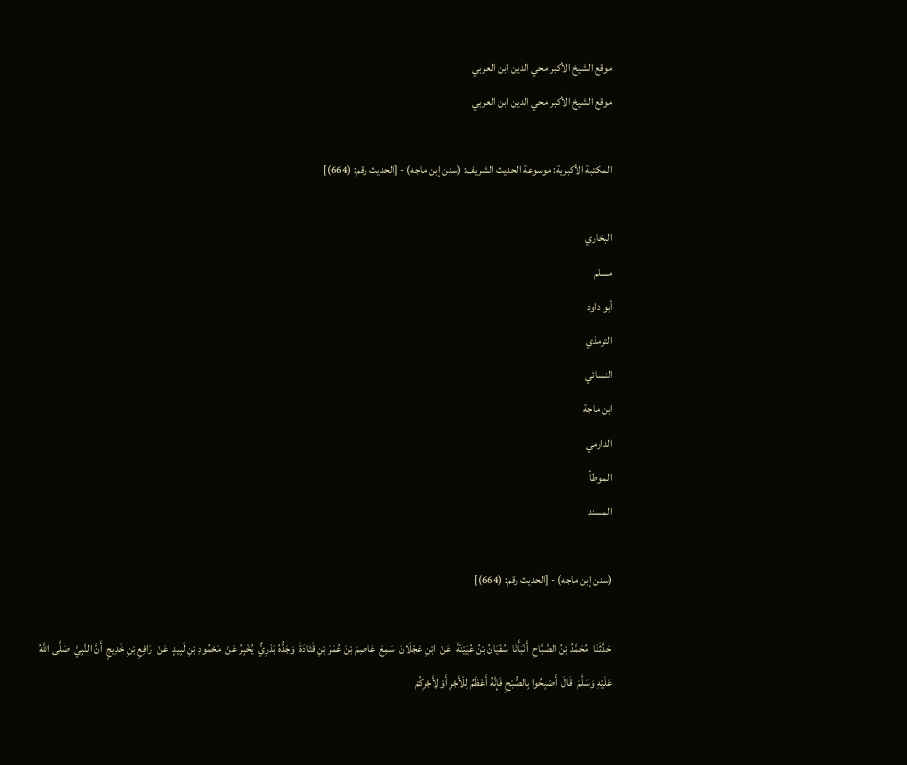موقع الشيخ الأكبر محي الدين ابن العربي
موقع الشيخ الأكبر محي الدين ابن العربي

المكتبة الأكبرية: موسوعة الحديث الشريف: (سنن إبن ماجه) - [الحديث رقم: (664)]

البخاري
مسلم
أبو داود
الترمذي
النسائي
ابن ماجة
الدارمي
الموطأ
المسند

(سنن إبن ماجه) - [الحديث رقم: (664)]

 حَدَّثَنَا  مُحَمَّدُ بْنُ الصَّبَّاحِ  أَنْبَأَنَا  سُفْيَانُ بْنُ عُيَيْنَةَ  عَنْ  ابْنِ عَجْلَانَ  سَمِعَ  عَاصِمَ بْنَ عُمَرَ بْنِ قَتَادَةَ  وَجَدُّهُ بَدْرِيٌّ  يُخْبِرُ عَنْ  مَحْمُودِ بْنِ لَبِيدٍ  عَنْ  رَافِعِ بْنِ خَدِيجٍ  أَنَّ النَّبِيَّ  صَلَّى اللَّهُ عَلَيْهِ وَسَلَّمَ  قَالَ  أَصْبِحُوا بِالصُّبْحِ فَإِنَّهُ أَعْظَمُ لِلْأَجْرِ أَوْ لِأَجْرِكُمْ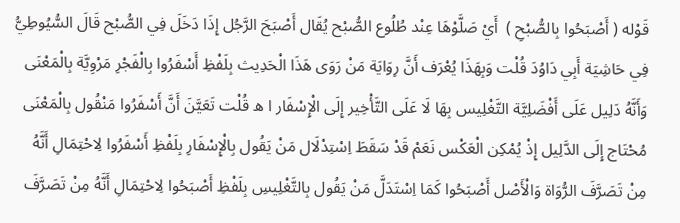قَوْله ( أَصْبَحُوا بِالصُّبْحِ )  أَيْ صَلَّوْهَا عِنْد طُلُوع الصُّبْح يُقَال أَصْبَحَ الرَّجُل إِذَا دَخَلَ فِي الصُّبْح قَالَ السُّيُوطِيُّ فِي حَاشِيَة أَبِي دَاوُدَ قُلْت وَبِهَذَا يُعْرَف أَنَّ رِوَايَة مَنْ رَوَى هَذَا الْحَدِيث بِلَفْظِ أَسْفَرُوا بِالْفَجْرِ مَرْوِيَّة بِالْمَعْنَى وَأَنَّهُ دَلِيل عَلَى أَفْضَلِيَّة التَّغْلِيس بِهَا لَا عَلَى التَّأْخِير إِلَى الْإِسْفَار ا ه قُلْت تَعَيَّنَ أَنَّ أَسْفَرُوا مَنْقُول بِالْمَعْنَى مُحْتَاج إِلَى الدَّلِيل إِذْ يُمْكِن الْعَكْس نَعَمْ قَدْ سَقَطَ اِسْتِدْلَال مَنْ يَقُول بِالْإِسْفَارِ بِلَفْظِ أَسْفَرُوا لِاحْتِمَالِ أَنَّهُ مِنْ تَصَرَّفَ الرُّوَاة وَالْأَصْل أَصْبَحُوا كَمَا اِسْتَدَلَّ مَنْ يَقُول بِالتَّغْلِيسِ بِلَفْظِ أَصْبَحُوا لِاحْتِمَالِ أَنَّهُ مِنْ تَصَرَّفَ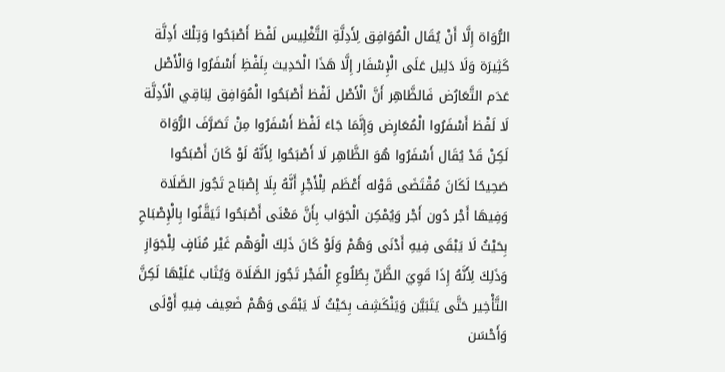الرُّوَاة إِلَّا أَنْ يُقَال الْمُوَافِق لِأَدِلَّةِ التَّغْلِيس لَفْظ أَصْبَحُوا وَتِلْكَ أَدِلَّة كَثِيرَة وَلَا دَلِيل عَلَى الْإِسْفَار إِلَّا هَذَا الْحَدِيث بِلَفْظِ أَسْفَرُوا وَالْأَصْل عَدَم التَّعَارُض فَالظَّاهِر أَنَّ الْأَصْل لَفْظ أَصْبَحُوا الْمُوَافِق لِبَاقِي الْأَدِلَّة لَا لَفْظ أَسْفَرُوا الْمُعَارِض وَإِنَّمَا جَاءَ لَفْظ أَسْفَرُوا مِنْ تَصَرَّفَ الرُّوَاة لَكِنْ قَدْ يُقَال أَسْفَرُوا هُوَ الظَّاهِر لَا أَصْبَحُوا لِأَنَّهُ لَوْ كَانَ أَصْبَحُوا صَحِيحًا لَكَانَ مُقْتَضَى قَوْله أَعْظَم لِلْأَجْرِ أَنَّهُ بِلَا إِصْبَاح تَجُوز الصَّلَاة وَفِيهَا أَجْر دُون أَجْر وَيُمْكِن الْجَوَاب بِأَنَّ مَعْنَى أَصْبَحُوا تَيَقَّنُوا بِالْإِصْبَاحِ بِحَيْثُ لَا يَبْقَى فِيهِ أَدْنَى وَهُمْ وَلَوْ كَانَ ذَلِكَ الْوَهْم غَيْر مُنَافٍ لِلْجَوَازِ وَذَلِكَ لِأَنَّهُ إِذَا قَوِيَ الظَّنّ بِطُلُوعِ الْفَجْر تَجُوز الصَّلَاة وَيُثَاب عَلَيْهَا لَكِنَّ التَّأْخِير حَتَّى يَتَبَيَّن وَيَنْكَشِف بِحَيْثُ لَا يَبْقَى وَهُمْ ضَعِيف فِيهِ أَوْلَى وَأَحْسَن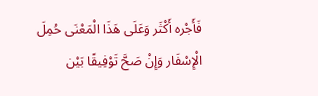فَأَجْره أَكْثَر وَعَلَى هَذَا الْمَعْنَى حُمِلَ الْإِسْفَار وَإِنْ صَحَّ تَوْفِيقًا بَيْن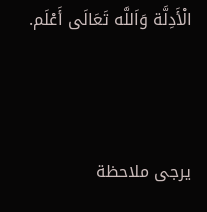الْأَدِلَّة وَاَللَّه تَعَالَى أَعْلَم.



يرجى ملاحظة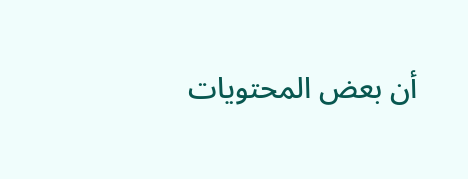أن بعض المحتويات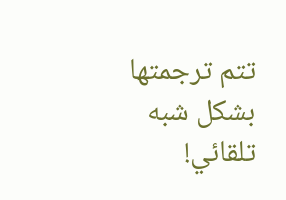تتم ترجمتها بشكل شبه تلقائي!